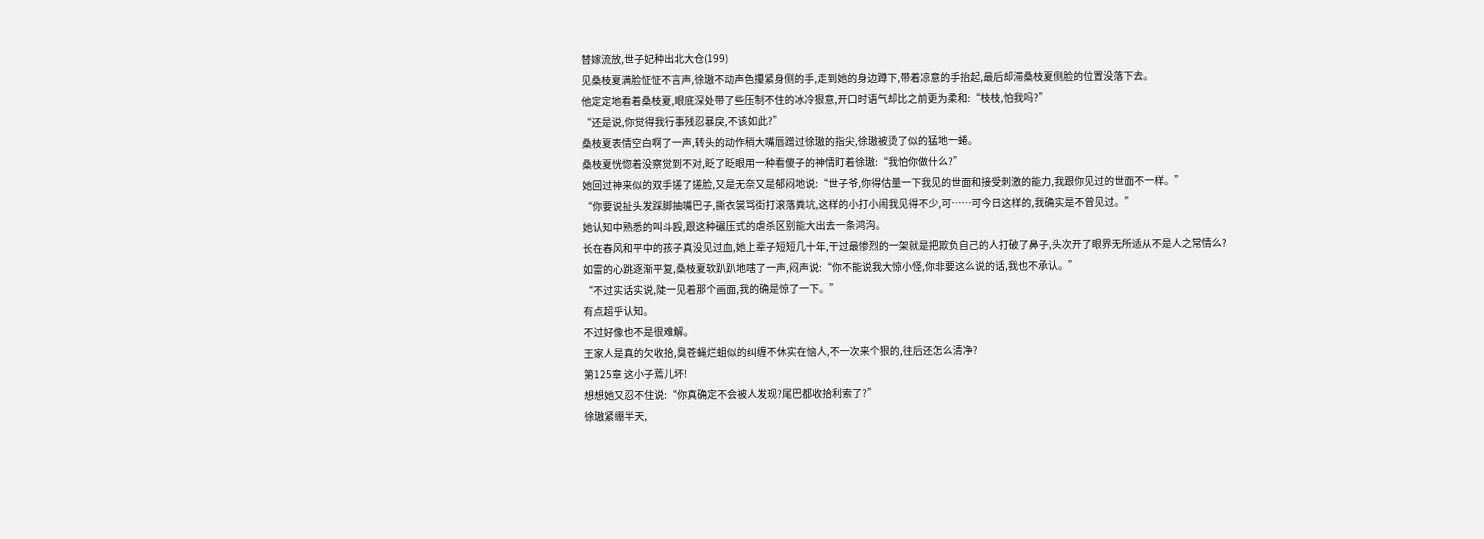替嫁流放,世子妃种出北大仓(199)
见桑枝夏满脸怔怔不言声,徐璈不动声色攥紧身侧的手,走到她的身边蹲下,带着凉意的手抬起,最后却滞桑枝夏侧脸的位置没落下去。
他定定地看着桑枝夏,眼底深处带了些压制不住的冰冷狠意,开口时语气却比之前更为柔和:“枝枝,怕我吗?”
“还是说,你觉得我行事残忍暴戾,不该如此?”
桑枝夏表情空白啊了一声,转头的动作稍大嘴唇蹭过徐璈的指尖,徐璈被烫了似的猛地一蜷。
桑枝夏恍惚着没察觉到不对,眨了眨眼用一种看傻子的神情盯着徐璈:“我怕你做什么?”
她回过神来似的双手搓了搓脸,又是无奈又是郁闷地说:“世子爷,你得估量一下我见的世面和接受刺激的能力,我跟你见过的世面不一样。”
“你要说扯头发踩脚抽嘴巴子,撕衣裳骂街打滚落粪坑,这样的小打小闹我见得不少,可……可今日这样的,我确实是不曾见过。”
她认知中熟悉的叫斗殴,跟这种碾压式的虐杀区别能大出去一条鸿沟。
长在春风和平中的孩子真没见过血,她上辈子短短几十年,干过最惨烈的一架就是把欺负自己的人打破了鼻子,头次开了眼界无所适从不是人之常情么?
如雷的心跳逐渐平复,桑枝夏软趴趴地嗐了一声,闷声说:“你不能说我大惊小怪,你非要这么说的话,我也不承认。”
“不过实话实说,陡一见着那个画面,我的确是惊了一下。”
有点超乎认知。
不过好像也不是很难解。
王家人是真的欠收拾,臭苍蝇烂蛆似的纠缠不休实在恼人,不一次来个狠的,往后还怎么清净?
第125章 这小子蔫儿坏!
想想她又忍不住说:“你真确定不会被人发现?尾巴都收拾利索了?”
徐璈紧绷半天,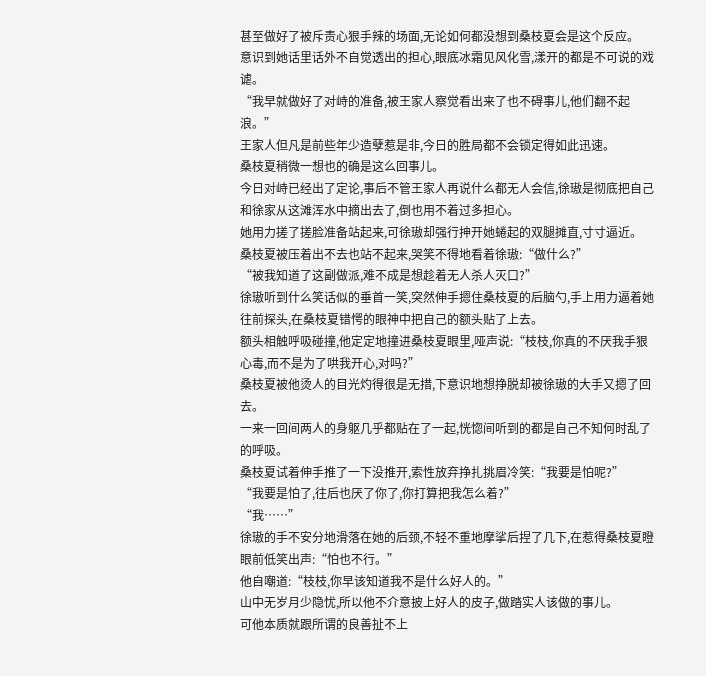甚至做好了被斥责心狠手辣的场面,无论如何都没想到桑枝夏会是这个反应。
意识到她话里话外不自觉透出的担心,眼底冰霜见风化雪,漾开的都是不可说的戏谑。
“我早就做好了对峙的准备,被王家人察觉看出来了也不碍事儿,他们翻不起浪。”
王家人但凡是前些年少造孽惹是非,今日的胜局都不会锁定得如此迅速。
桑枝夏稍微一想也的确是这么回事儿。
今日对峙已经出了定论,事后不管王家人再说什么都无人会信,徐璈是彻底把自己和徐家从这滩浑水中摘出去了,倒也用不着过多担心。
她用力搓了搓脸准备站起来,可徐璈却强行抻开她蜷起的双腿摊直,寸寸逼近。
桑枝夏被压着出不去也站不起来,哭笑不得地看着徐璈:“做什么?”
“被我知道了这副做派,难不成是想趁着无人杀人灭口?”
徐璈听到什么笑话似的垂首一笑,突然伸手摁住桑枝夏的后脑勺,手上用力逼着她往前探头,在桑枝夏错愕的眼神中把自己的额头贴了上去。
额头相触呼吸碰撞,他定定地撞进桑枝夏眼里,哑声说:“枝枝,你真的不厌我手狠心毒,而不是为了哄我开心,对吗?”
桑枝夏被他烫人的目光灼得很是无措,下意识地想挣脱却被徐璈的大手又摁了回去。
一来一回间两人的身躯几乎都贴在了一起,恍惚间听到的都是自己不知何时乱了的呼吸。
桑枝夏试着伸手推了一下没推开,索性放弃挣扎挑眉冷笑:“我要是怕呢?”
“我要是怕了,往后也厌了你了,你打算把我怎么着?”
“我……”
徐璈的手不安分地滑落在她的后颈,不轻不重地摩挲后捏了几下,在惹得桑枝夏瞪眼前低笑出声:“怕也不行。”
他自嘲道:“枝枝,你早该知道我不是什么好人的。”
山中无岁月少隐忧,所以他不介意披上好人的皮子,做踏实人该做的事儿。
可他本质就跟所谓的良善扯不上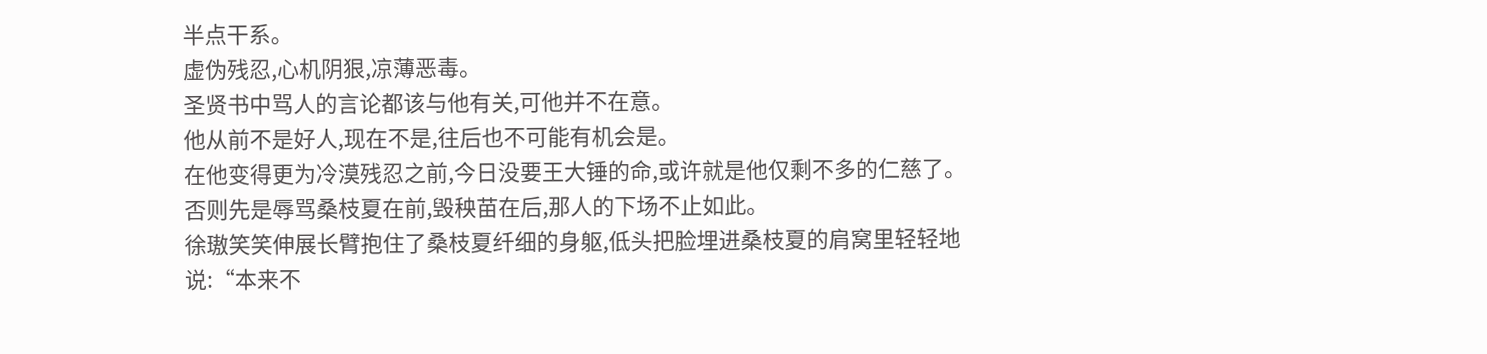半点干系。
虚伪残忍,心机阴狠,凉薄恶毒。
圣贤书中骂人的言论都该与他有关,可他并不在意。
他从前不是好人,现在不是,往后也不可能有机会是。
在他变得更为冷漠残忍之前,今日没要王大锤的命,或许就是他仅剩不多的仁慈了。
否则先是辱骂桑枝夏在前,毁秧苗在后,那人的下场不止如此。
徐璈笑笑伸展长臂抱住了桑枝夏纤细的身躯,低头把脸埋进桑枝夏的肩窝里轻轻地说:“本来不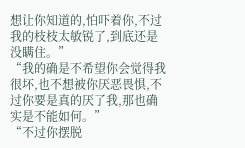想让你知道的,怕吓着你,不过我的枝枝太敏锐了,到底还是没瞒住。”
“我的确是不希望你会觉得我很坏,也不想被你厌恶畏惧,不过你要是真的厌了我,那也确实是不能如何。”
“不过你摆脱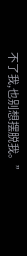不了我,也别想摆脱我。”